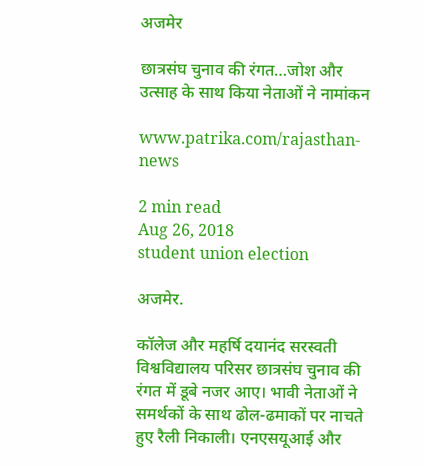अजमेर

छात्रसंघ चुनाव की रंगत…जोश और उत्साह के साथ किया नेताओं ने नामांकन

www.patrika.com/rajasthan-news

2 min read
Aug 26, 2018
student union election

अजमेर.

कॉलेज और महर्षि दयानंद सरस्वती विश्वविद्यालय परिसर छात्रसंघ चुनाव की रंगत में डूबे नजर आए। भावी नेताओं ने समर्थकों के साथ ढोल-ढमाकों पर नाचते हुए रैली निकाली। एनएसयूआई और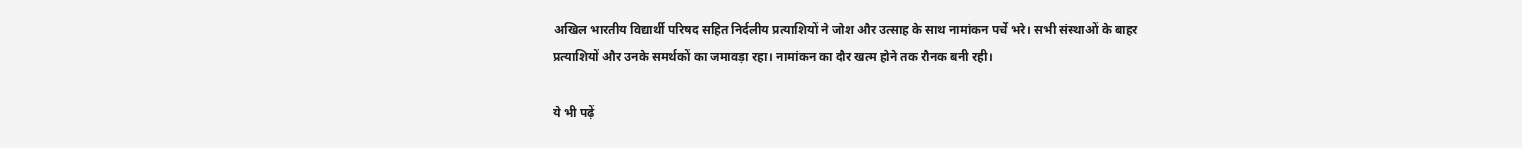अखिल भारतीय विद्यार्थी परिषद सहित निर्दलीय प्रत्याशियों ने जोश और उत्साह के साथ नामांकन पर्चे भरे। सभी संस्थाओं के बाहर प्रत्याशियों और उनके समर्थकों का जमावड़ा रहा। नामांकन का दौर खत्म होने तक रौनक बनी रही।

ये भी पढ़ें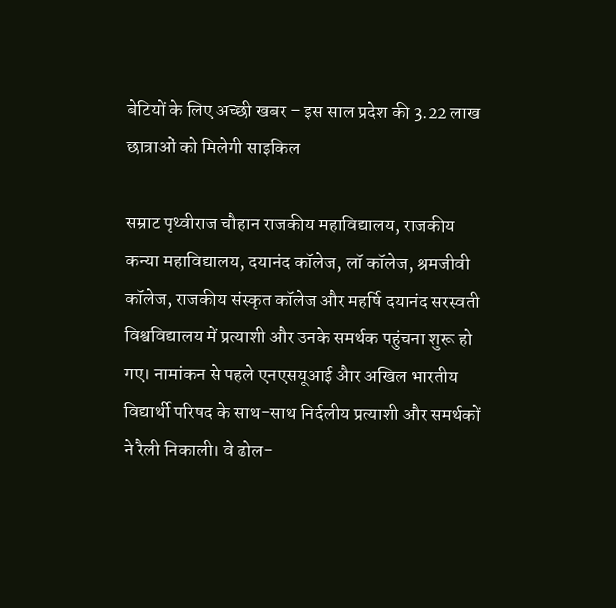बेटियों के लिए अच्छी खबर – इस साल प्रदेश की 3.22 लाख छात्राओं को मिलेगी साइकिल

सम्राट पृथ्वीराज चौहान राजकीय महाविद्यालय, राजकीय कन्या महाविद्यालय, दयानंद कॉलेज, लॉ कॉलेज, श्रमजीवी कॉलेज, राजकीय संस्कृत कॉलेज और महर्षि दयानंद सरस्वती विश्वविद्यालय में प्रत्याशी और उनके समर्थक पहुंचना शुरू हो गए। नामांकन से पहले एनएसयूआई अैार अखिल भारतीय विद्यार्थी परिषद के साथ-साथ निर्दलीय प्रत्याशी और समर्थकों ने रैली निकाली। वे ढोल-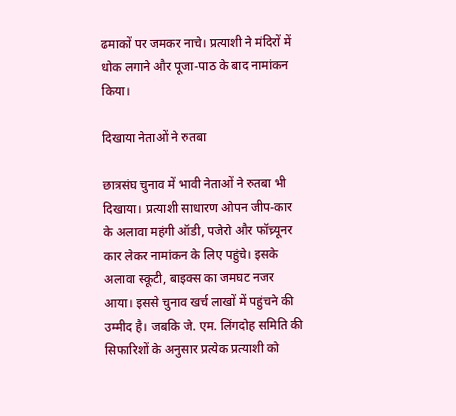ढमाकों पर जमकर नाचे। प्रत्याशी ने मंदिरों में धोक लगाने और पूजा-पाठ के बाद नामांकन किया।

दिखाया नेताओं ने रुतबा

छात्रसंघ चुनाव में भावी नेताओं ने रुतबा भी दिखाया। प्रत्याशी साधारण ओपन जीप-कार के अलावा महंगी ऑडी, पजेरो और फॉच्र्यूनर कार लेकर नामांकन के लिए पहुंचे। इसके अलावा स्कूटी, बाइक्स का जमघट नजर आया। इससे चुनाव खर्च लाखों में पहुंचने की उम्मीद है। जबकि जे. एम. लिंगदोह समिति की सिफारिशों के अनुसार प्रत्येक प्रत्याशी को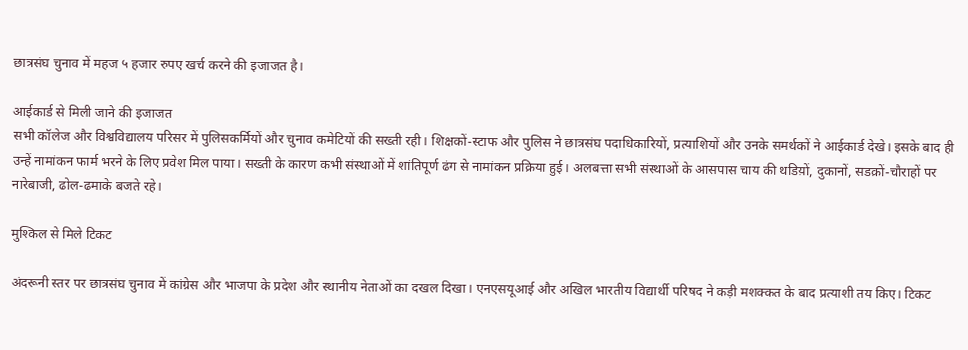छात्रसंघ चुनाव में महज ५ हजार रुपए खर्च करने की इजाजत है।

आईकार्ड से मिली जाने की इजाजत
सभी कॉलेज और विश्वविद्यालय परिसर में पुलिसकर्मियों और चुनाव कमेटियों की सख्ती रही। शिक्षकों-स्टाफ और पुलिस ने छात्रसंघ पदाधिकारियों, प्रत्याशियों और उनके समर्थकों ने आईकार्ड देखे। इसके बाद ही उन्हें नामांकन फार्म भरने के लिए प्रवेश मिल पाया। सख्ती के कारण कभी संस्थाओं में शांतिपूर्ण ढंग से नामांकन प्रक्रिया हुई। अलबत्ता सभी संस्थाओं के आसपास चाय की थडिय़ों, दुकानों, सडक़ों-चौराहों पर नारेबाजी, ढोल-ढमाके बजते रहे।

मुश्किल से मिले टिकट

अंदरूनी स्तर पर छात्रसंघ चुनाव में कांग्रेस और भाजपा के प्रदेश और स्थानीय नेताओं का दखल दिखा। एनएसयूआई और अखिल भारतीय विद्यार्थी परिषद ने कड़ी मशक्कत के बाद प्रत्याशी तय किए। टिकट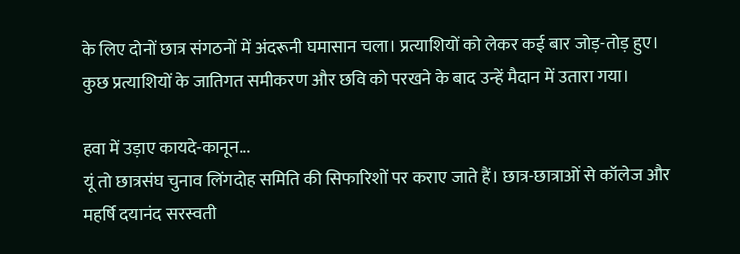के लिए दोनों छात्र संगठनों में अंदरूनी घमासान चला। प्रत्याशियों को लेकर कई बार जोड़-तोड़ हुए। कुछ प्रत्याशियों के जातिगत समीकरण और छवि को परखने के बाद उन्हें मैदान में उतारा गया।

हवा में उड़ाए कायदे-कानून...
यूं तो छात्रसंघ चुनाव लिंगदोह समिति की सिफारिशों पर कराए जाते हैं। छात्र-छात्राओं से कॉलेज और महर्षि दयानंद सरस्वती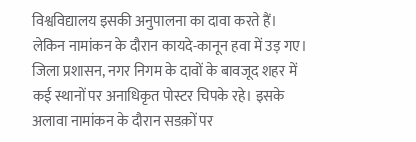विश्वविद्यालय इसकी अनुपालना का दावा करते हैं। लेकिन नामांकन के दौरान कायदे-कानून हवा में उड़ गए। जिला प्रशासन, नगर निगम के दावों के बावजूद शहर में कई स्थानों पर अनाधिकृत पोस्टर चिपके रहे। इसके अलावा नामांकन के दौरान सडक़ों पर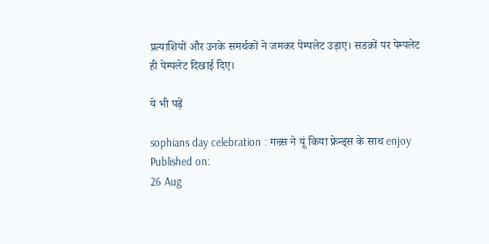प्रत्याशियों और उनके समर्थकों ने जमकर पेम्पलेट उड़ाए। सडक़ों पर पेम्पलेट ही पेम्पलेट दिखाई दिए।

ये भी पढ़ें

sophians day celebration : गल्र्स ने यूं किया फ्रेन्ड्स के साथ enjoy
Published on:
26 Aug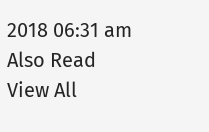2018 06:31 am
Also Read
View All